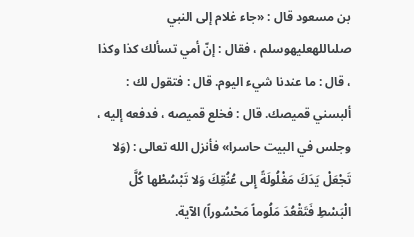بن مسعود قال : «جاء غلام إلى النبي صلىاللهعليهوسلم ، فقال : إنّ أمي تسألك كذا وكذا ، قال : ما عندنا شيء اليوم. قال : فتقول لك : ألبسني قميصك. قال : فخلع قميصه ، فدفعه إليه ، وجلس في البيت حاسرا» فأنزل الله تعالى : (وَلا تَجْعَلْ يَدَكَ مَغْلُولَةً إِلى عُنُقِكَ وَلا تَبْسُطْها كُلَّ الْبَسْطِ فَتَقْعُدَ مَلُوماً مَحْسُوراً) الآية.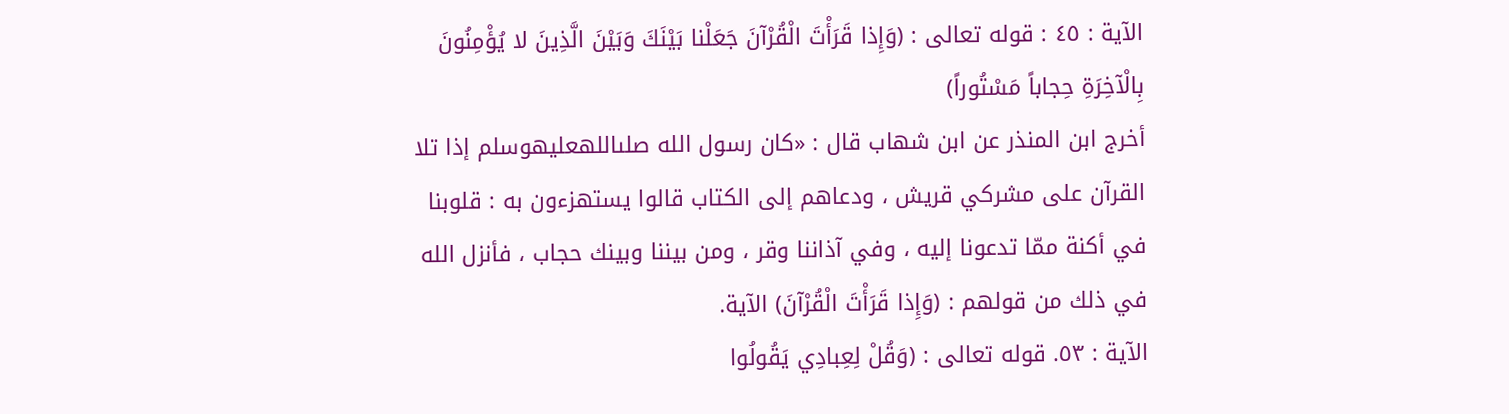الآية : ٤٥ : قوله تعالى : (وَإِذا قَرَأْتَ الْقُرْآنَ جَعَلْنا بَيْنَكَ وَبَيْنَ الَّذِينَ لا يُؤْمِنُونَ بِالْآخِرَةِ حِجاباً مَسْتُوراً)
أخرج ابن المنذر عن ابن شهاب قال : «كان رسول الله صلىاللهعليهوسلم إذا تلا القرآن على مشركي قريش ، ودعاهم إلى الكتاب قالوا يستهزءون به : قلوبنا في أكنة ممّا تدعونا إليه ، وفي آذاننا وقر ، ومن بيننا وبينك حجاب ، فأنزل الله في ذلك من قولهم : (وَإِذا قَرَأْتَ الْقُرْآنَ) الآية.
الآية : ٥٣. قوله تعالى : (وَقُلْ لِعِبادِي يَقُولُوا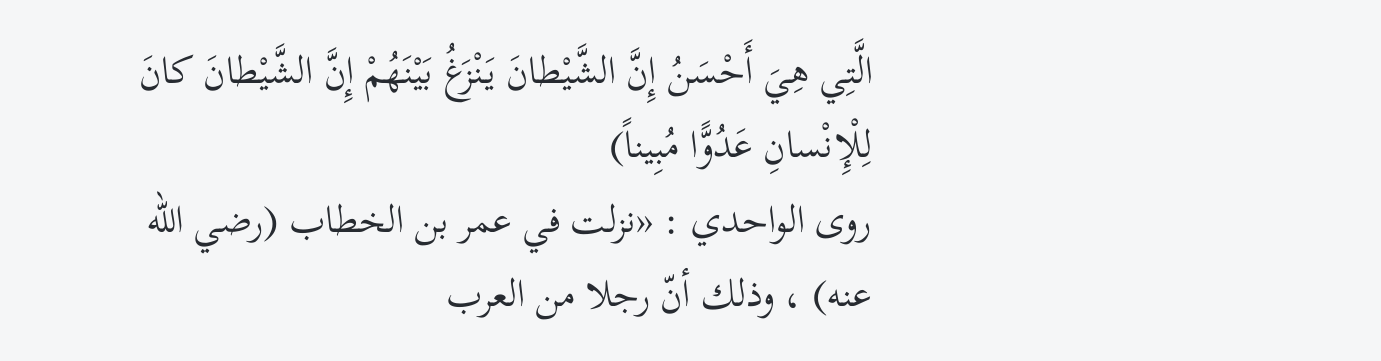الَّتِي هِيَ أَحْسَنُ إِنَّ الشَّيْطانَ يَنْزَغُ بَيْنَهُمْ إِنَّ الشَّيْطانَ كانَ لِلْإِنْسانِ عَدُوًّا مُبِيناً)
روى الواحدي : «نزلت في عمر بن الخطاب (رضي الله عنه) ، وذلك أنّ رجلا من العرب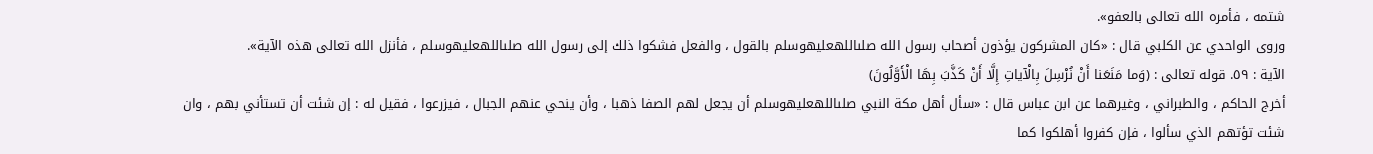شتمه ، فأمره الله تعالى بالعفو».
وروى الواحدي عن الكلبي قال : «كان المشركون يؤذون أصحاب رسول الله صلىاللهعليهوسلم بالقول ، والفعل فشكوا ذلك إلى رسول الله صلىاللهعليهوسلم ، فأنزل الله تعالى هذه الآية».
الآية : ٥٩. قوله تعالى : (وَما مَنَعَنا أَنْ نُرْسِلَ بِالْآياتِ إِلَّا أَنْ كَذَّبَ بِهَا الْأَوَّلُونَ)
أخرج الحاكم ، والطبراني ، وغيرهما عن ابن عباس قال : «سأل أهل مكة النبي صلىاللهعليهوسلم أن يجعل لهم الصفا ذهبا ، وأن ينحي عنهم الجبال ، فيزرعوا ، فقيل له : إن شئت أن تستأني بهم ، وان شئت تؤتهم الذي سألوا ، فإن كفروا أهلكوا كما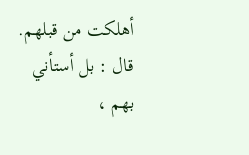أهلكت من قبلهم. قال : بل أستأني بهم ،